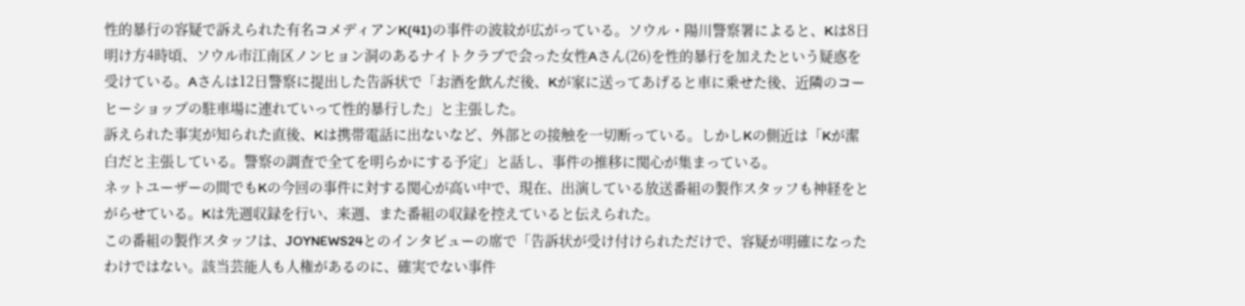性的暴行の容疑で訴えられた有名コメディアンK(41)の事件の波紋が広がっている。ソウル・陽川警察署によると、Kは8日明け方4時頃、ソウル市江南区ノンヒョン洞のあるナイトクラブで会った女性Aさん(26)を性的暴行を加えたという疑惑を受けている。Aさんは12日警察に提出した告訴状で「お酒を飲んだ後、Kが家に送ってあげると車に乗せた後、近隣のコーヒーショップの駐車場に連れていって性的暴行した」と主張した。
訴えられた事実が知られた直後、Kは携帯電話に出ないなど、外部との接触を一切断っている。しかしKの側近は「Kが潔白だと主張している。警察の調査で全てを明らかにする予定」と話し、事件の推移に関心が集まっている。
ネットユーザーの間でもKの今回の事件に対する関心が高い中で、現在、出演している放送番組の製作スタッフも神経をとがらせている。Kは先週収録を行い、来週、また番組の収録を控えていると伝えられた。
この番組の製作スタッフは、JOYNEWS24とのインタビューの席で「告訴状が受け付けられただけで、容疑が明確になったわけではない。該当芸能人も人権があるのに、確実でない事件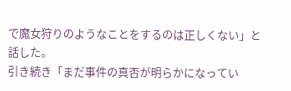で魔女狩りのようなことをするのは正しくない」と話した。
引き続き「まだ事件の真否が明らかになってい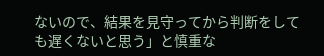ないので、結果を見守ってから判断をしても遅くないと思う」と慎重な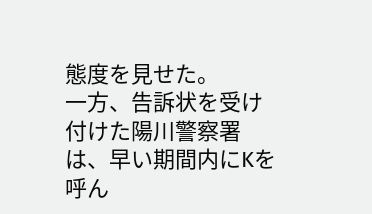態度を見せた。
一方、告訴状を受け付けた陽川警察署は、早い期間内にKを呼ん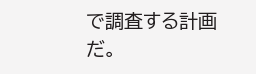で調査する計画だ。